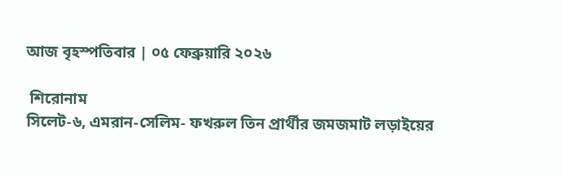আজ বৃহস্পতিবার | ০৫ ফেব্রুয়ারি ২০২৬

 শিরোনাম
সিলেট-৬, এমরান-সেলিম- ফখরুল তিন প্রার্থীর জমজমাট লড়াইয়ের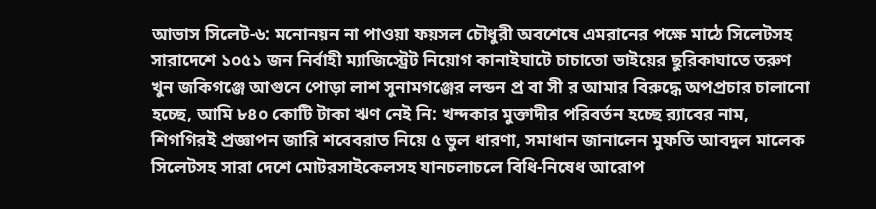আভাস সিলেট-৬: মনোনয়ন না পাওয়া ফয়সল চৌধুরী অবশেষে এমরানের পক্ষে মাঠে সিলেটসহ সারাদেশে ১০৫১ জন নির্বাহী ম্যাজিস্ট্রেট নিয়োগ কানাইঘাটে চাচাতো ভাইয়ের ছুরিকাঘাতে তরুণ খুন জকিগঞ্জে আগুনে পোড়া লাশ সুনামগঞ্জের লন্ডন প্র বা সী র আমার বিরুদ্ধে অপপ্রচার চালানো হচ্ছে, আমি ৮৪০ কোটি টাকা ঋণ নেই নি: খন্দকার মুক্তাদীর পরিবর্তন হচ্ছে র‍্যাবের নাম, শিগগিরই প্রজ্ঞাপন জারি শবেবরাত নিয়ে ৫ ভুল ধারণা, সমাধান জানালেন মুফতি আবদুল মালেক সিলেটসহ সারা দেশে মোটরসাইকেলসহ যানচলাচলে বিধি-নিষেধ আরোপ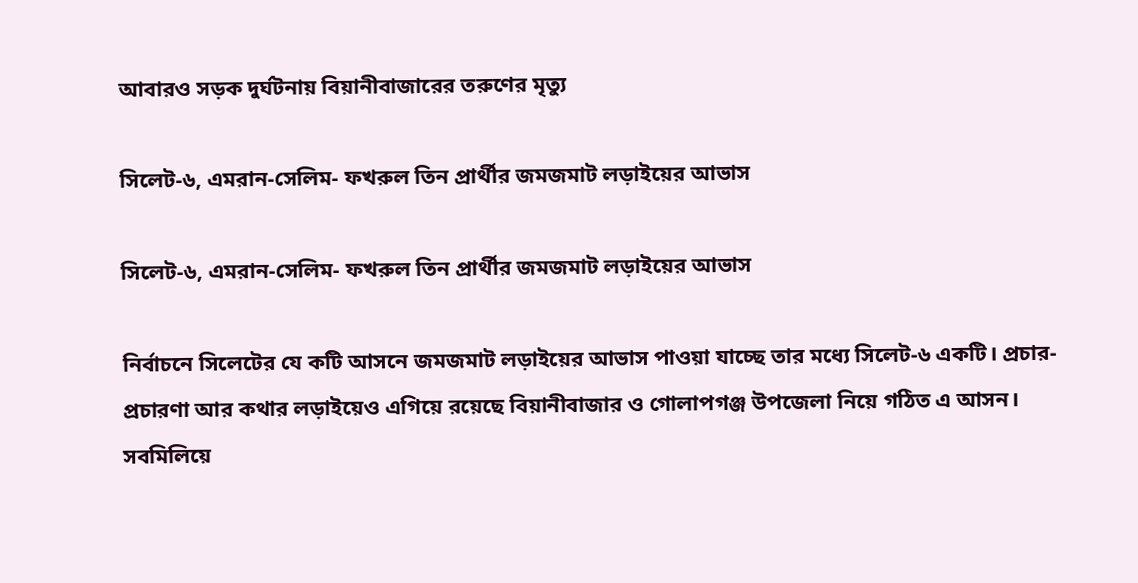আবারও সড়ক দুর্ঘটনায় বিয়ানীবাজারের তরুণের মৃত্যু

সিলেট-৬, এমরান-সেলিম- ফখরুল তিন প্রার্থীর জমজমাট লড়াইয়ের আভাস

সিলেট-৬, এমরান-সেলিম- ফখরুল তিন প্রার্থীর জমজমাট লড়াইয়ের আভাস

নির্বাচনে সিলেটের যে কটি আসনে জমজমাট লড়াইয়ের আভাস পাওয়া যাচ্ছে তার মধ্যে সিলেট-৬ একটি। প্রচার-প্রচারণা আর কথার লড়াইয়েও এগিয়ে রয়েছে বিয়ানীবাজার ও গোলাপগঞ্জ উপজেলা নিয়ে গঠিত এ আসন। সবমিলিয়ে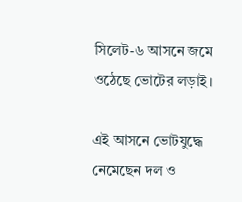সিলেট-৬ আসনে জমে ওঠেছে ভোটের লড়াই।

এই আসনে ভোটযুদ্ধে নেমেছেন দল ও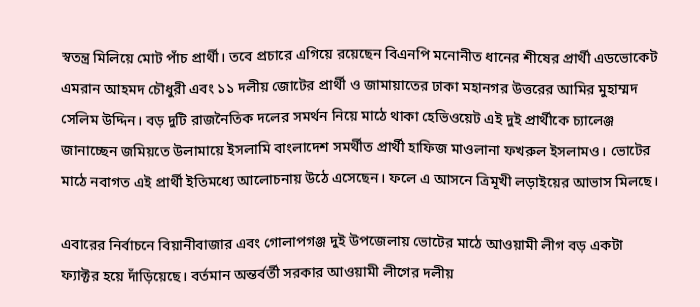স্বতন্ত্র মিলিয়ে মোট পাঁচ প্রার্থী। তবে প্রচারে এগিয়ে রয়েছেন বিএনপি মনোনীত ধানের শীষের প্রার্থী এডভোকেট এমরান আহমদ চৌধুরী এবং ১১ দলীয় জোটের প্রার্থী ও জামায়াতের ঢাকা মহানগর উত্তরের আমির মুহাম্মদ সেলিম উদ্দিন। বড় দুটি রাজনৈতিক দলের সমর্থন নিয়ে মাঠে থাকা হেভিওয়েট এই দুই প্রার্থীকে চ্যালেঞ্জ জানাচ্ছেন জমিয়তে উলামায়ে ইসলামি বাংলাদেশ সমর্থীত প্রার্থী হাফিজ মাওলানা ফখরুল ইসলামও। ভোটের মাঠে নবাগত এই প্রার্থী ইতিমধ্যে আলোচনায় উঠে এসেছেন। ফলে এ আসনে ত্রিমূখী লড়াইয়ের আভাস মিলছে।

এবারের নির্বাচনে বিয়ানীবাজার এবং গোলাপগঞ্জ দুই উপজেলায় ভোটের মাঠে আওয়ামী লীগ বড় একটা ফ্যাক্টর হয়ে দাঁড়িয়েছে। বর্তমান অন্তর্বর্তী সরকার আওয়ামী লীগের দলীয়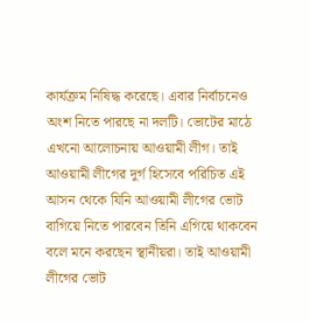কার্যক্রম নিষিদ্ধ করেছে। এবার নির্বাচনেও অংশ নিতে পারছে না দলটি। ভোটের মাঠে এখনো আলোচনায় আওয়ামী লীগ। তাই আওয়ামী লীগের দুর্গ হিসেবে পরিচিত এই আসন থেকে যিনি আওয়ামী লীগের ভোট বাগিয়ে নিতে পারবেন তিনি এগিয়ে থাকবেন বলে মনে করছেন স্থানীয়রা। তাই আওয়ামী লীগের ভোট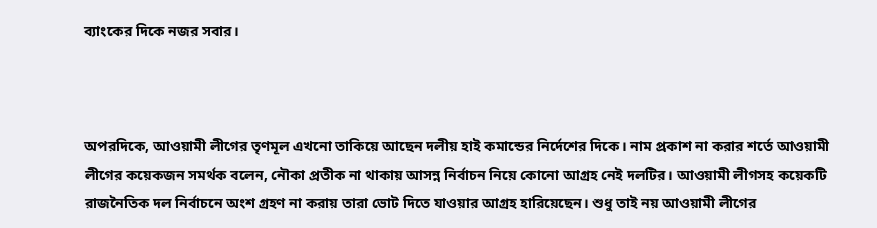ব্যাংকের দিকে নজর সবার।



অপরদিকে, আওয়ামী লীগের তৃণমূল এখনো তাকিয়ে আছেন দলীয় হাই কমান্ডের নির্দেশের দিকে। নাম প্রকাশ না করার শর্তে আওয়ামী লীগের কয়েকজন সমর্থক বলেন, নৌকা প্রতীক না থাকায় আসন্ন নির্বাচন নিয়ে কোনো আগ্রহ নেই দলটির। আওয়ামী লীগসহ কয়েকটি রাজনৈতিক দল নির্বাচনে অংশ গ্রহণ না করায় তারা ভোট দিতে যাওয়ার আগ্রহ হারিয়েছেন। শুধু তাই নয় আওয়ামী লীগের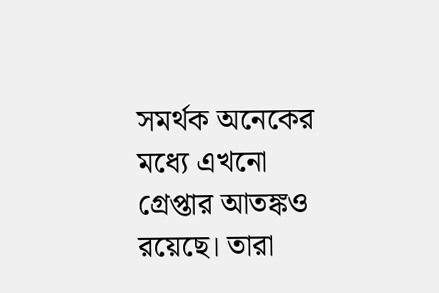সমর্থক অনেকের মধ্যে এখনো গ্রেপ্তার আতঙ্কও রয়েছে। তারা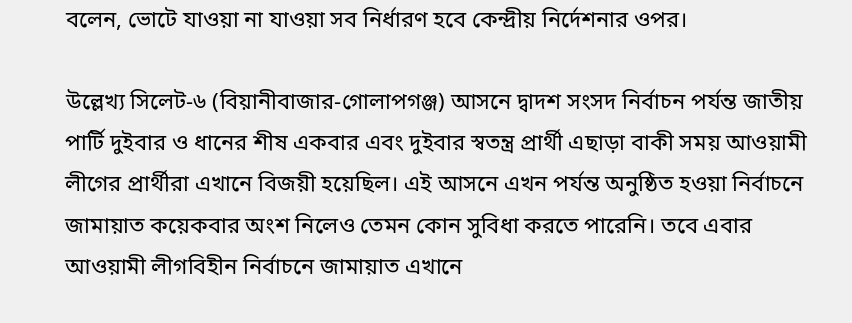বলেন, ভোটে যাওয়া না যাওয়া সব নির্ধারণ হবে কেন্দ্রীয় নির্দেশনার ওপর।

উল্লেখ্য সিলেট-৬ (বিয়ানীবাজার-গোলাপগঞ্জ) আসনে দ্বাদশ সংসদ নির্বাচন পর্যন্ত জাতীয় পার্টি দুইবার ও ধানের শীষ একবার এবং দুইবার স্বতন্ত্র প্রার্থী এছাড়া বাকী সময় আওয়ামী লীগের প্রার্থীরা এখানে বিজয়ী হয়েছিল। এই আসনে এখন পর্যন্ত অনুষ্ঠিত হওয়া নির্বাচনে জামায়াত কয়েকবার অংশ নিলেও তেমন কোন সুবিধা করতে পারেনি। তবে এবার আওয়ামী লীগবিহীন নির্বাচনে জামায়াত এখানে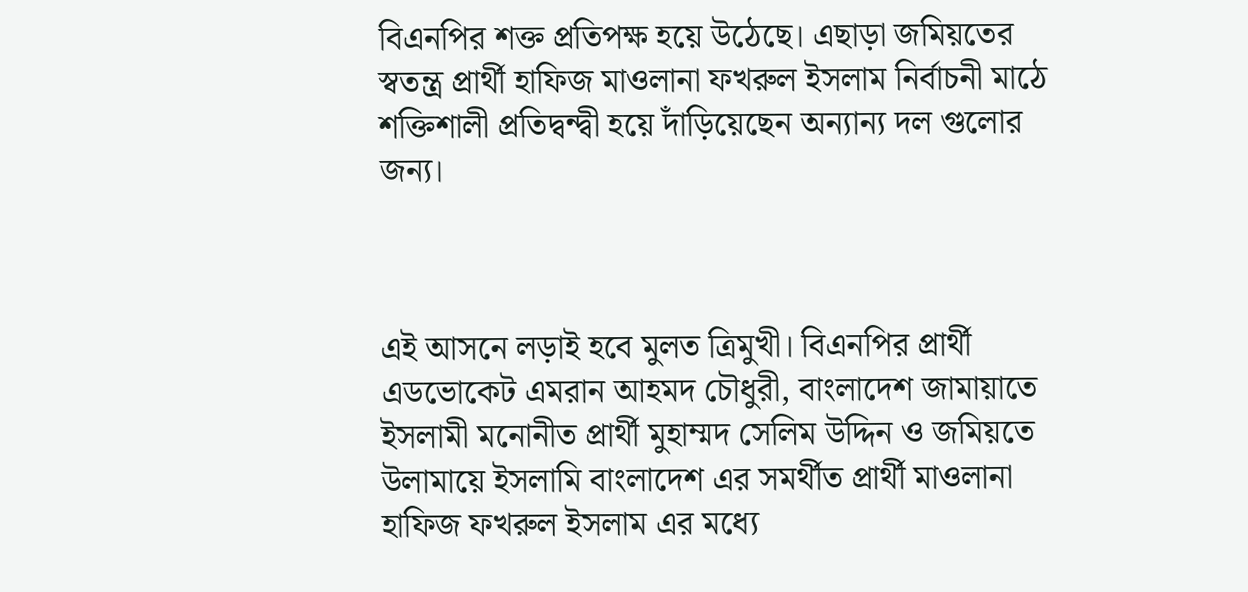বিএনপির শক্ত প্রতিপক্ষ হয়ে উঠেছে। এছাড়া জমিয়তের স্বতন্ত্র প্রার্থী হাফিজ মাওলানা ফখরুল ইসলাম নির্বাচনী মাঠে শক্তিশালী প্রতিদ্বন্দ্বী হয়ে দাঁড়িয়েছেন অন্যান্য দল গুলোর জন্য।



এই আসনে লড়াই হবে মুলত ত্রিমুখী। বিএনপির প্রার্থী এডভোকেট এমরান আহমদ চৌধুরী, বাংলাদেশ জামায়াতে ইসলামী মনোনীত প্রার্থী মুহাম্মদ সেলিম উদ্দিন ও জমিয়তে উলামায়ে ইসলামি বাংলাদেশ এর সমর্থীত প্রার্থী মাওলানা হাফিজ ফখরুল ইসলাম এর মধ্যে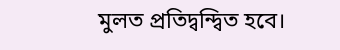মুলত প্রতিদ্বন্দ্বিত হবে।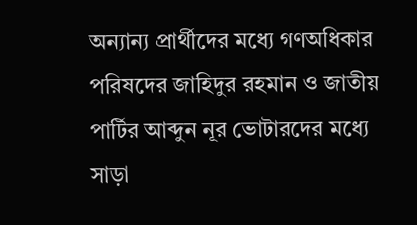অন্যান্য প্রার্থীদের মধ্যে গণঅধিকার পরিষদের জাহিদুর রহমান ও জাতীয় পার্টির আব্দুন নূর ভোটারদের মধ্যে সাড়া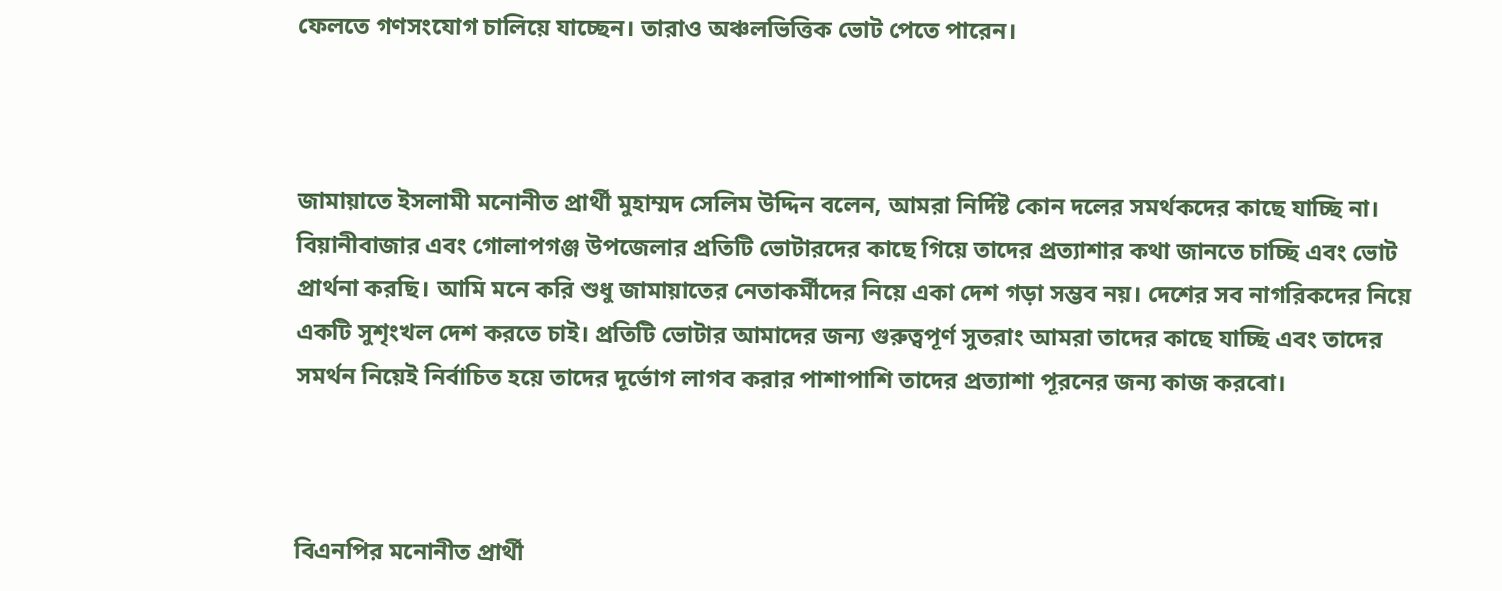ফেলতে গণসংযোগ চালিয়ে যাচ্ছেন। তারাও অঞ্চলভিত্তিক ভোট পেতে পারেন।



জামায়াতে ইসলামী মনোনীত প্রার্থী মুহাম্মদ সেলিম উদ্দিন বলেন, আমরা নির্দিষ্ট কোন দলের সমর্থকদের কাছে যাচ্ছি না। বিয়ানীবাজার এবং গোলাপগঞ্জ উপজেলার প্রতিটি ভোটারদের কাছে গিয়ে তাদের প্রত্যাশার কথা জানতে চাচ্ছি এবং ভোট প্রার্থনা করছি। আমি মনে করি শুধু জামায়াতের নেতাকর্মীদের নিয়ে একা দেশ গড়া সম্ভব নয়। দেশের সব নাগরিকদের নিয়ে একটি সুশৃংখল দেশ করতে চাই। প্রতিটি ভোটার আমাদের জন্য গুরুত্বপূর্ণ সুতরাং আমরা তাদের কাছে যাচ্ছি এবং তাদের সমর্থন নিয়েই নির্বাচিত হয়ে তাদের দূর্ভোগ লাগব করার পাশাপাশি তাদের প্রত্যাশা পূরনের জন্য কাজ করবো।



বিএনপির মনোনীত প্রার্থী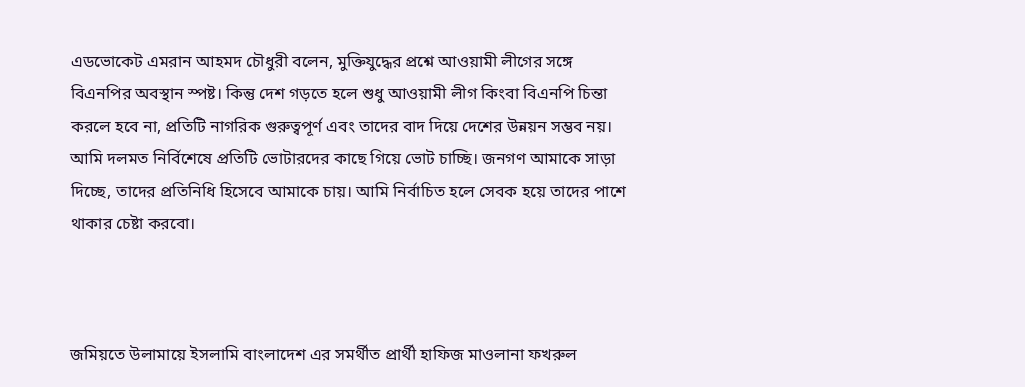এডভোকেট এমরান আহমদ চৌধুরী বলেন, মুক্তিযুদ্ধের প্রশ্নে আওয়ামী লীগের সঙ্গে বিএনপির অবস্থান স্পষ্ট। কিন্তু দেশ গড়তে হলে শুধু আওয়ামী লীগ কিংবা বিএনপি চিন্তা করলে হবে না, প্রতিটি নাগরিক গুরুত্বপূর্ণ এবং তাদের বাদ দিয়ে দেশের উন্নয়ন সম্ভব নয়। আমি দলমত নির্বিশেষে প্রতিটি ভোটারদের কাছে গিয়ে ভোট চাচ্ছি। জনগণ আমাকে সাড়া দিচ্ছে, তাদের প্রতিনিধি হিসেবে আমাকে চায়। আমি নির্বাচিত হলে সেবক হয়ে তাদের পাশে থাকার চেষ্টা করবো।



জমিয়তে উলামায়ে ইসলামি বাংলাদেশ এর সমর্থীত প্রার্থী হাফিজ মাওলানা ফখরুল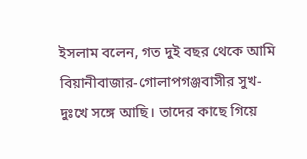ইসলাম বলেন, গত দুই বছর থেকে আমি বিয়ানীবাজার-গোলাপগঞ্জবাসীর সুখ-দুঃখে সঙ্গে আছি। তাদের কাছে গিয়ে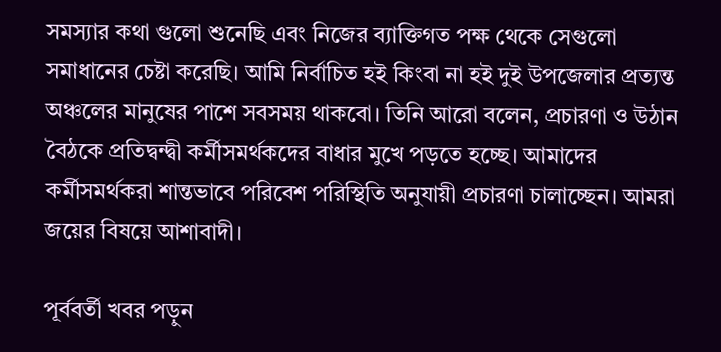সমস্যার কথা গুলো শুনেছি এবং নিজের ব্যাক্তিগত পক্ষ থেকে সেগুলো সমাধানের চেষ্টা করেছি। আমি নির্বাচিত হই কিংবা না হই দুই উপজেলার প্রত্যন্ত অঞ্চলের মানুষের পাশে সবসময় থাকবো। তিনি আরো বলেন, প্রচারণা ও উঠান বৈঠকে প্রতিদ্বন্দ্বী কর্মীসমর্থকদের বাধার মুখে পড়তে হচ্ছে। আমাদের কর্মীসমর্থকরা শান্তভাবে পরিবেশ পরিস্থিতি অনুযায়ী প্রচারণা চালাচ্ছেন। আমরা জয়ের বিষয়ে আশাবাদী।

পূর্ববর্তী খবর পড়ুন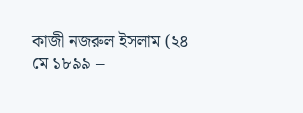কাজী নজরুল ইসলাম (২৪ মে ১৮৯৯ –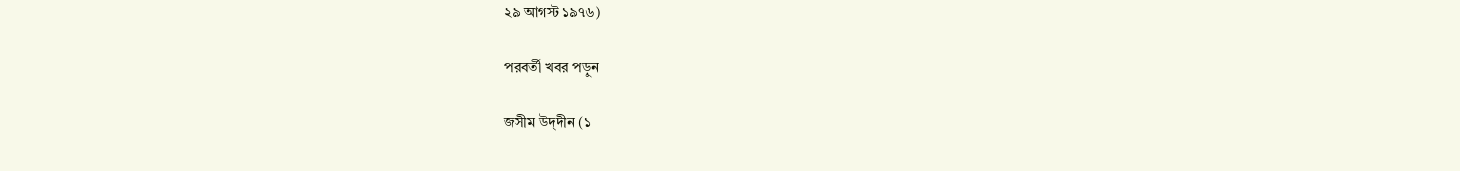২৯ আগস্ট ১৯৭৬)

পরবর্তী খবর পড়ুন

জসীম উদ্‌দীন (১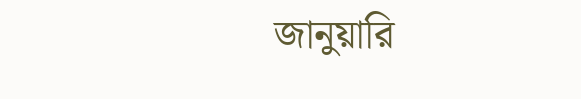জানুয়ারি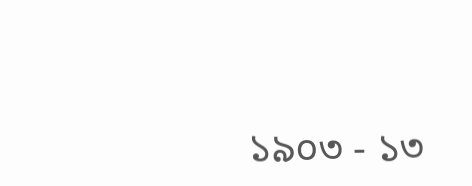১৯০৩ - ১৩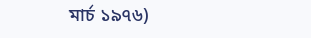মার্চ ১৯৭৬)